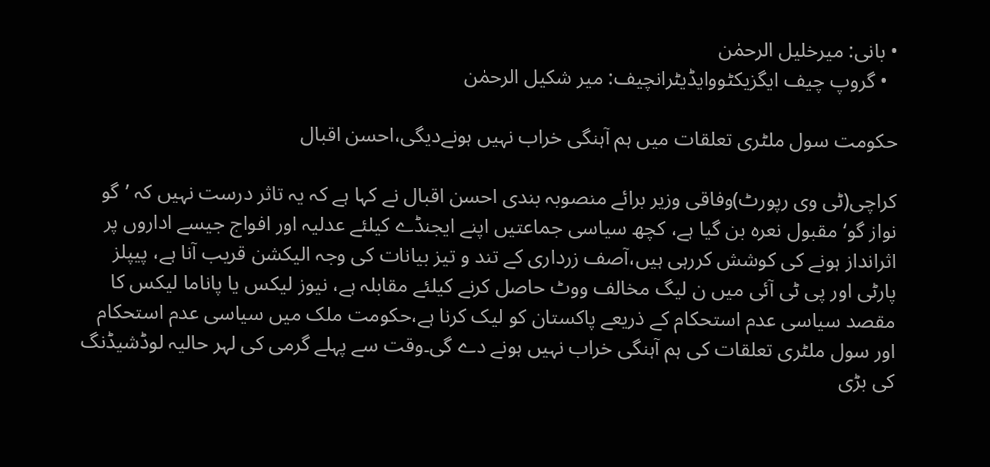• بانی: میرخلیل الرحمٰن
  • گروپ چیف ایگزیکٹووایڈیٹرانچیف: میر شکیل الرحمٰن

حکومت سول ملٹری تعلقات میں ہم آہنگی خراب نہیں ہونےدیگی،احسن اقبال

کراچی(ٹی وی رپورٹ)وفاقی وزیر برائے منصوبہ بندی احسن اقبال نے کہا ہے کہ یہ تاثر درست نہیں کہ ’گو نواز گو‘ مقبول نعرہ بن گیا ہے، کچھ سیاسی جماعتیں اپنے ایجنڈے کیلئے عدلیہ اور افواج جیسے اداروں پر اثرانداز ہونے کی کوشش کررہی ہیں،آصف زرداری کے تند و تیز بیانات کی وجہ الیکشن قریب آنا ہے، پیپلز پارٹی اور پی ٹی آئی میں ن لیگ مخالف ووٹ حاصل کرنے کیلئے مقابلہ ہے، نیوز لیکس یا پاناما لیکس کا مقصد سیاسی عدم استحکام کے ذریعے پاکستان کو لیک کرنا ہے،حکومت ملک میں سیاسی عدم استحکام اور سول ملٹری تعلقات کی ہم آہنگی خراب نہیں ہونے دے گی۔وقت سے پہلے گرمی کی لہر حالیہ لوڈشیڈنگ کی بڑی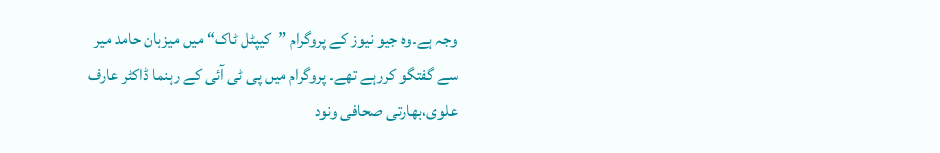وجہ ہے۔وہ جیو نیوز کے پروگرام ”کیپٹل ٹاک“ میں میزبان حامد میر سے گفتگو کررہے تھے۔ پروگرام میں پی ٹی آئی کے رہنما ڈاکٹر عارف علوی،بھارتی صحافی ونود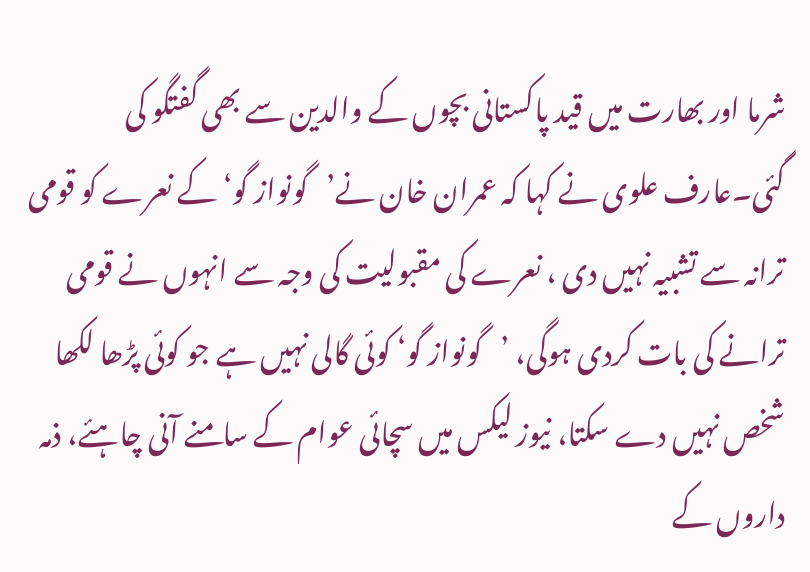شرما اور بھارت میں قید پاکستانی بچوں کے والدین سے بھی گفتگو کی گئی۔عارف علوی نے کہا کہ عمران خان نے’گونواز گو‘ کے نعرے کو قومی ترانہ سے تشبیہ نہیں دی ، نعرے کی مقبولیت کی وجہ سے انہوں نے قومی ترانے کی بات کردی ہوگی، ’گونواز گو‘ کوئی گالی نہیں ہے جو کوئی پڑھا لکھا شخص نہیں دے سکتا، نیوز لیکس میں سچائی عوام کے سامنے آنی چاہئے، ذمہ داروں کے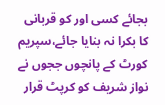بجائے کسی اور کو قربانی کا بکرا نہ بنایا جائے،سپریم کورٹ کے پانچوں ججوں نے نواز شریف کو کرپٹ قرار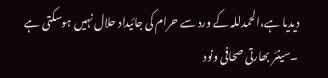دیدیا ہے،الحمدللہ کے ورد سے حرام کی جائیداد حلال نہیں ہوسکتی ہے ۔سینئر بھارتی صحافی ونود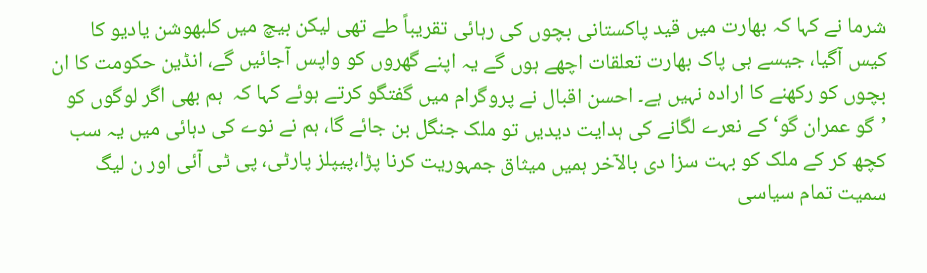شرما نے کہا کہ بھارت میں قید پاکستانی بچوں کی رہائی تقریباً طے تھی لیکن بیچ میں کلبھوشن یادیو کا کیس آگیا، جیسے ہی پاک بھارت تعلقات اچھے ہوں گے یہ اپنے گھروں کو واپس آجائیں گے، انڈین حکومت کا ان بچوں کو رکھنے کا ارادہ نہیں ہے۔ احسن اقبال نے پروگرام میں گفتگو کرتے ہوئے کہا کہ  ہم بھی اگر لوگوں کو ’گو عمران گو‘ کے نعرے لگانے کی ہدایت دیدیں تو ملک جنگل بن جائے گا، ہم نے نوے کی دہائی میں یہ سب کچھ کر کے ملک کو بہت سزا دی بالآخر ہمیں میثاق جمہوریت کرنا پڑا،پیپلز پارٹی، پی ٹی آئی اور ن لیگ سمیت تمام سیاسی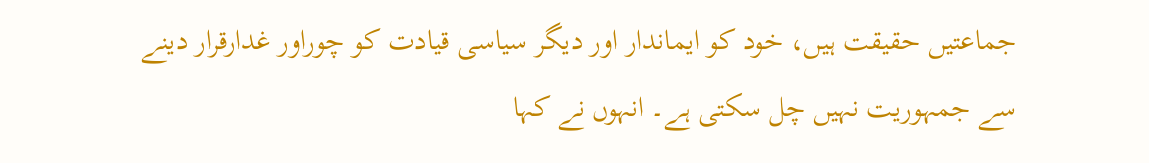جماعتیں حقیقت ہیں، خود کو ایماندار اور دیگر سیاسی قیادت کو چوراور غدارقرار دینے سے جمہوریت نہیں چل سکتی ہے۔ انہوں نے کہا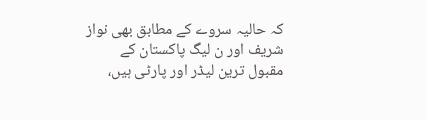کہ حالیہ سروے کے مطابق بھی نواز شریف اور ن لیگ پاکستان کے مقبول ترین لیڈر اور پارٹی ہیں،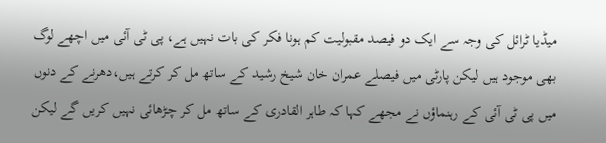میڈیا ٹرائل کی وجہ سے ایک دو فیصد مقبولیت کم ہونا فکر کی بات نہیں ہے، پی ٹی آئی میں اچھے لوگ بھی موجود ہیں لیکن پارٹی میں فیصلے عمران خان شیخ رشید کے ساتھ مل کر کرتے ہیں،دھرنے کے دنوں میں پی ٹی آئی کے رہنماؤں نے مجھے کہا کہ طاہر القادری کے ساتھ مل کر چڑھائی نہیں کریں گے لیکن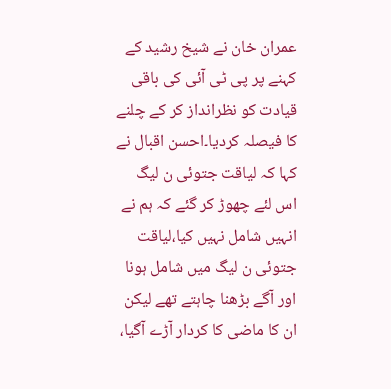عمران خان نے شیخ رشید کے کہنے پر پی ٹی آئی کی باقی قیادت کو نظرانداز کر کے چلنے کا فیصلہ کردیا۔احسن اقبال نے کہا کہ لیاقت جتوئی ن لیگ اس لئے چھوڑ کر گئے کہ ہم نے انہیں شامل نہیں کیا،لیاقت جتوئی ن لیگ میں شامل ہونا اور آگے بڑھنا چاہتے تھے لیکن ان کا ماضی کا کردار آڑے آگیا،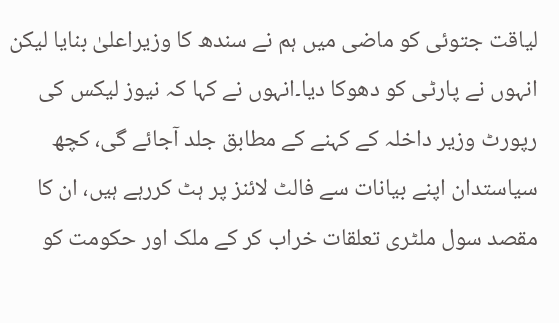لیاقت جتوئی کو ماضی میں ہم نے سندھ کا وزیراعلیٰ بنایا لیکن انہوں نے پارٹی کو دھوکا دیا۔انہوں نے کہا کہ نیوز لیکس کی رپورٹ وزیر داخلہ کے کہنے کے مطابق جلد آجائے گی، کچھ سیاستدان اپنے بیانات سے فالٹ لائنز پر ہٹ کررہے ہیں، ان کا مقصد سول ملٹری تعلقات خراب کر کے ملک اور حکومت کو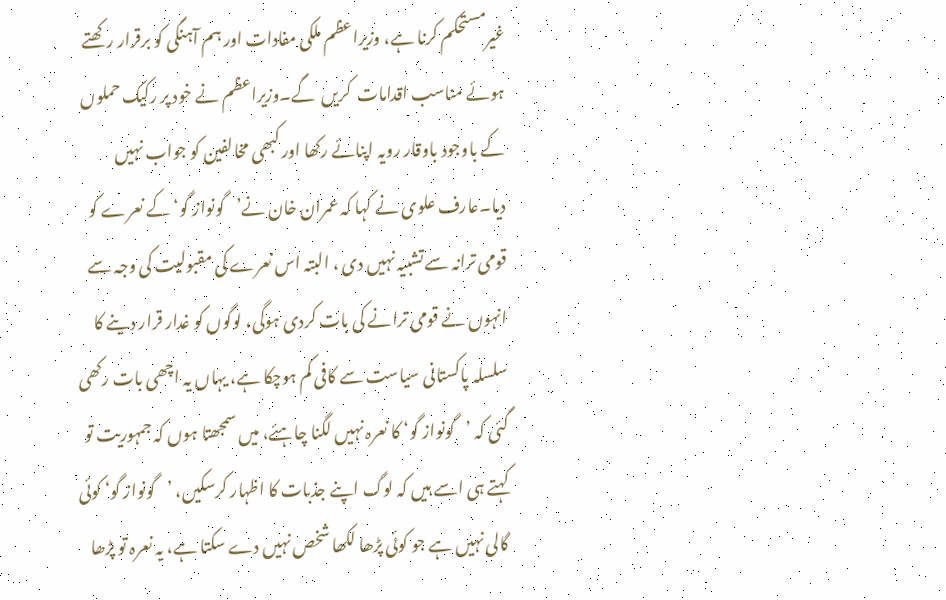غیرمستحکم کرنا ہے، وزیراعظم ملکی مفادات اور ہم آہنگی کو برقرار رکھتے ہوئے مناسب اقدامات  کریں  گے۔وزیراعظم نے خود پر رکیک حملوں کے باوجود باوقار رویہ اپنائے رکھا اور کبھی مخالفین کو جواب نہیں دیا۔عارف علوی نے کہا کہ عمران خان نے’گونواز گو‘ کے نعرے کو قومی ترانہ سے تشبیہ نہیں دی ، البتہ اس نعرے کی مقبولیت کی وجہ سے انہوں نے قومی ترانے کی بات کردی ہوگی، لوگوں کو غدار قرار دینے کا سلسلہ پاکستانی سیاست سے کافی کم ہوچکا ہے، یہاں یہ اچھی بات رکھی گئی کہ ’گونواز گو‘ کا نعرہ نہیں لگنا چاہئے، میں سمجھتا ہوں کہ جمہوریت تو کہتے ہی اسے ہیں کہ لوگ اپنے جذبات کا اظہار کرسکیں، ’گونواز گو‘ کوئی گالی نہیں ہے جو کوئی پڑھا لکھا شخص نہیں دے سکتا ہے، یہ نعرہ تو پڑھا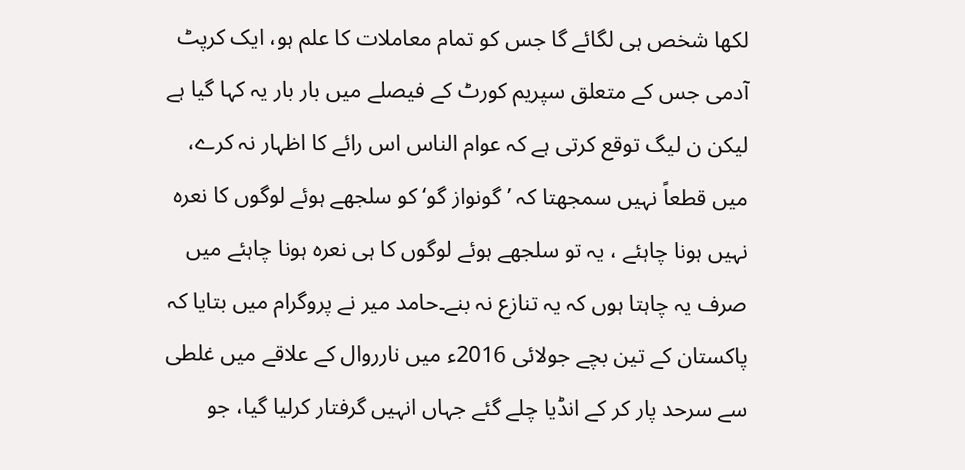لکھا شخص ہی لگائے گا جس کو تمام معاملات کا علم ہو، ایک کرپٹ آدمی جس کے متعلق سپریم کورٹ کے فیصلے میں بار بار یہ کہا گیا ہے لیکن ن لیگ توقع کرتی ہے کہ عوام الناس اس رائے کا اظہار نہ کرے، میں قطعاً نہیں سمجھتا کہ ’گونواز گو‘ کو سلجھے ہوئے لوگوں کا نعرہ نہیں ہونا چاہئے ، یہ تو سلجھے ہوئے لوگوں کا ہی نعرہ ہونا چاہئے میں صرف یہ چاہتا ہوں کہ یہ تنازع نہ بنے۔حامد میر نے پروگرام میں بتایا کہ پاکستان کے تین بچے جولائی 2016ء میں نارروال کے علاقے میں غلطی سے سرحد پار کر کے انڈیا چلے گئے جہاں انہیں گرفتار کرلیا گیا، جو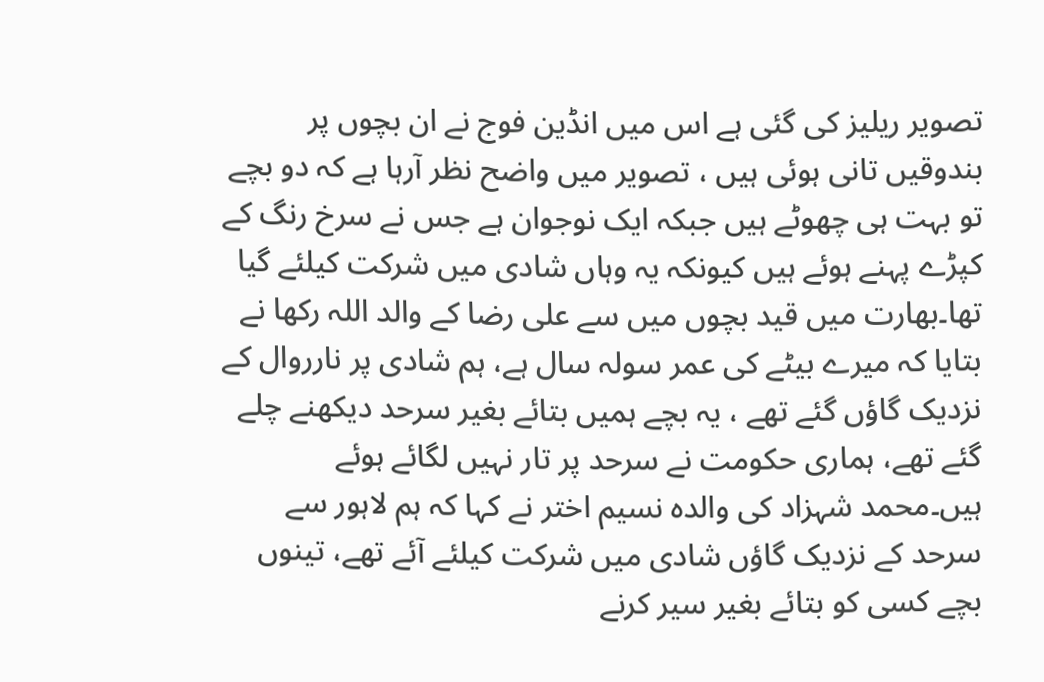تصویر ریلیز کی گئی ہے اس میں انڈین فوج نے ان بچوں پر بندوقیں تانی ہوئی ہیں ، تصویر میں واضح نظر آرہا ہے کہ دو بچے تو بہت ہی چھوٹے ہیں جبکہ ایک نوجوان ہے جس نے سرخ رنگ کے کپڑے پہنے ہوئے ہیں کیونکہ یہ وہاں شادی میں شرکت کیلئے گیا تھا۔بھارت میں قید بچوں میں سے علی رضا کے والد اللہ رکھا نے بتایا کہ میرے بیٹے کی عمر سولہ سال ہے، ہم شادی پر نارروال کے نزدیک گاؤں گئے تھے ، یہ بچے ہمیں بتائے بغیر سرحد دیکھنے چلے گئے تھے، ہماری حکومت نے سرحد پر تار نہیں لگائے ہوئے ہیں۔محمد شہزاد کی والدہ نسیم اختر نے کہا کہ ہم لاہور سے سرحد کے نزدیک گاؤں شادی میں شرکت کیلئے آئے تھے، تینوں بچے کسی کو بتائے بغیر سیر کرنے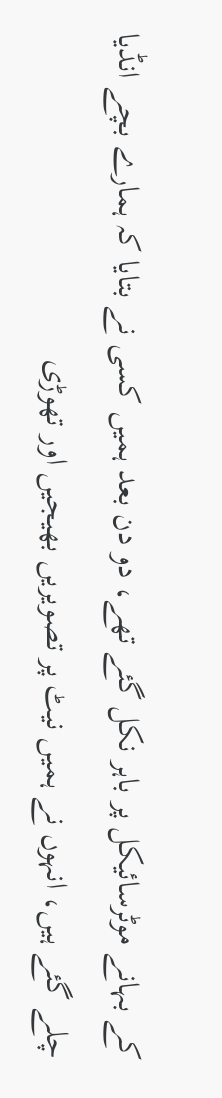کے بہانے موٹرسائیکل پر باہر نکل گئے تھے، دو دن بعد ہمیں کسی نے بتایا کہ ہمارے بچے انڈیا چلے گئے ہیں، انہوں نے ہمیں نیٹ پر تصویریں بھیجیں اور تھوڑی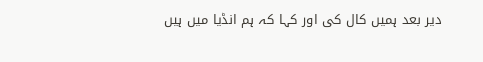دیر بعد ہمیں کال کی اور کہا کہ ہم انڈیا میں ہیں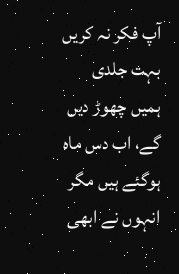آپ فکر نہ کریں بہت جلدی ہمیں چھوڑ دیں گے، اب دس ماہ ہوگئے ہیں مگر انہوں نے ابھی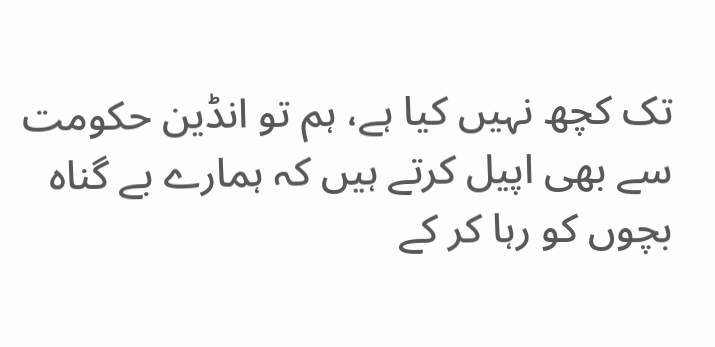تک کچھ نہیں کیا ہے، ہم تو انڈین حکومت سے بھی اپیل کرتے ہیں کہ ہمارے بے گناہ بچوں کو رہا کر کے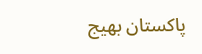پاکستان بھیج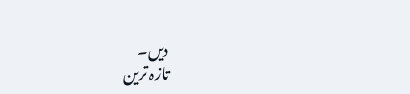دیں۔
تازہ ترین